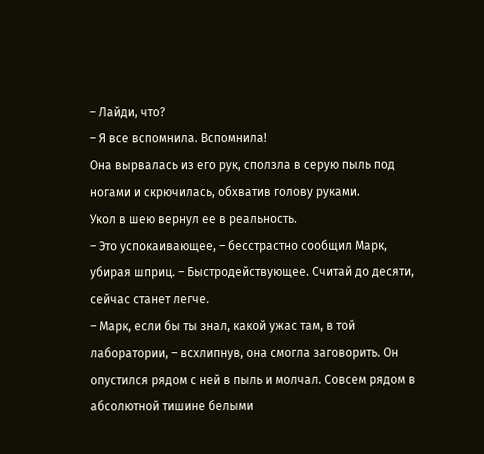– Лайди, что?
– Я все вспомнила. Вспомнила!
Она вырвалась из его рук, сползла в серую пыль под ногами и скрючилась, обхватив голову руками.
Укол в шею вернул ее в реальность.
– Это успокаивающее, – бесстрастно сообщил Марк, убирая шприц. – Быстродействующее. Считай до десяти, сейчас станет легче.
– Марк, если бы ты знал, какой ужас там, в той лаборатории, – всхлипнув, она смогла заговорить. Он опустился рядом с ней в пыль и молчал. Совсем рядом в абсолютной тишине белыми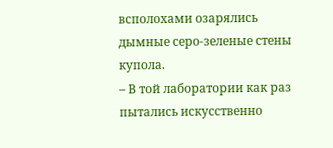всполохами озарялись дымные серо-зеленые стены купола.
– В той лаборатории как раз пытались искусственно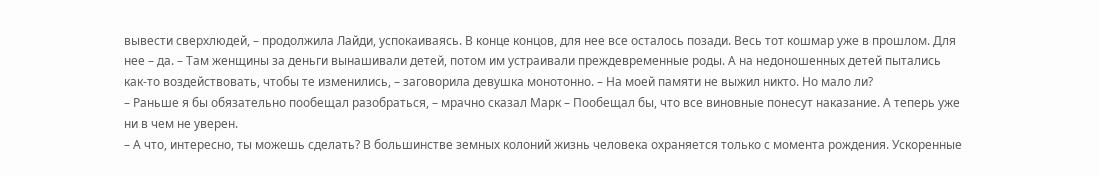вывести сверхлюдей, – продолжила Лайди, успокаиваясь. В конце концов, для нее все осталось позади. Весь тот кошмар уже в прошлом. Для нее – да. – Там женщины за деньги вынашивали детей, потом им устраивали преждевременные роды. А на недоношенных детей пытались как-то воздействовать, чтобы те изменились, – заговорила девушка монотонно. – На моей памяти не выжил никто. Но мало ли?
– Раньше я бы обязательно пообещал разобраться, – мрачно сказал Марк – Пообещал бы, что все виновные понесут наказание. А теперь уже ни в чем не уверен.
– А что, интересно, ты можешь сделать? В большинстве земных колоний жизнь человека охраняется только с момента рождения. Ускоренные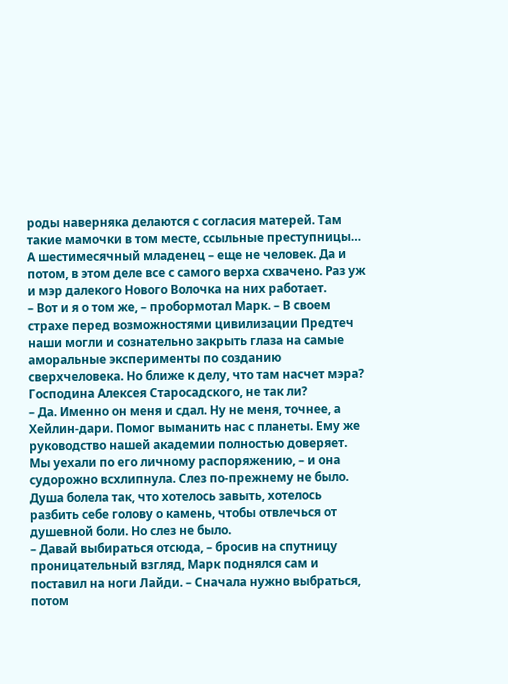роды наверняка делаются с согласия матерей. Там такие мамочки в том месте, ссыльные преступницы… А шестимесячный младенец – еще не человек. Да и потом, в этом деле все с самого верха схвачено. Раз уж и мэр далекого Нового Волочка на них работает.
– Вот и я о том же, – пробормотал Марк. – В своем страхе перед возможностями цивилизации Предтеч наши могли и сознательно закрыть глаза на самые аморальные эксперименты по созданию сверхчеловека. Но ближе к делу, что там насчет мэра? Господина Алексея Старосадского, не так ли?
– Да. Именно он меня и сдал. Ну не меня, точнее, а Хейлин-дари. Помог выманить нас с планеты. Ему же руководство нашей академии полностью доверяет. Мы уехали по его личному распоряжению, – и она судорожно всхлипнула. Слез по-прежнему не было. Душа болела так, что хотелось завыть, хотелось разбить себе голову о камень, чтобы отвлечься от душевной боли. Но слез не было.
– Давай выбираться отсюда, – бросив на спутницу проницательный взгляд, Марк поднялся сам и поставил на ноги Лайди. – Сначала нужно выбраться, потом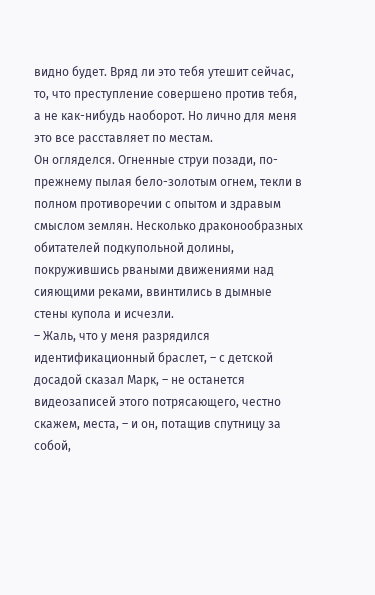видно будет. Вряд ли это тебя утешит сейчас, то, что преступление совершено против тебя, а не как-нибудь наоборот. Но лично для меня это все расставляет по местам.
Он огляделся. Огненные струи позади, по-прежнему пылая бело-золотым огнем, текли в полном противоречии с опытом и здравым смыслом землян. Несколько драконообразных обитателей подкупольной долины, покружившись рваными движениями над сияющими реками, ввинтились в дымные стены купола и исчезли.
– Жаль, что у меня разрядился идентификационный браслет, – с детской досадой сказал Марк, – не останется видеозаписей этого потрясающего, честно скажем, места, – и он, потащив спутницу за собой,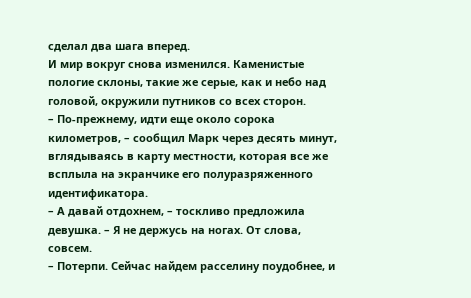сделал два шага вперед.
И мир вокруг снова изменился. Каменистые пологие склоны, такие же серые, как и небо над головой, окружили путников со всех сторон.
– По-прежнему, идти еще около сорока километров, – сообщил Марк через десять минут, вглядываясь в карту местности, которая все же всплыла на экранчике его полуразряженного идентификатора.
– А давай отдохнем, – тоскливо предложила девушка. – Я не держусь на ногах. От слова, совсем.
– Потерпи. Сейчас найдем расселину поудобнее, и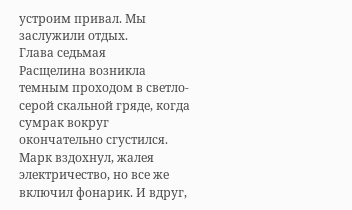устроим привал. Мы заслужили отдых.
Глава седьмая
Расщелина возникла темным проходом в светло-серой скальной гряде, когда сумрак вокруг окончательно сгустился. Марк вздохнул, жалея электричество, но все же включил фонарик. И вдруг,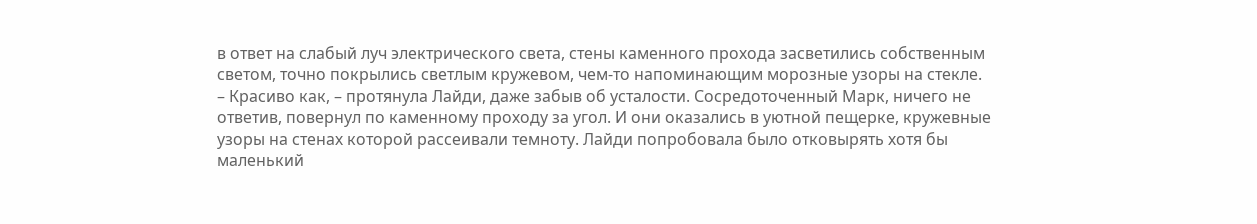в ответ на слабый луч электрического света, стены каменного прохода засветились собственным светом, точно покрылись светлым кружевом, чем-то напоминающим морозные узоры на стекле.
– Красиво как, – протянула Лайди, даже забыв об усталости. Сосредоточенный Марк, ничего не ответив, повернул по каменному проходу за угол. И они оказались в уютной пещерке, кружевные узоры на стенах которой рассеивали темноту. Лайди попробовала было отковырять хотя бы маленький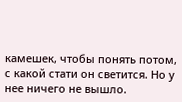камешек, чтобы понять потом, с какой стати он светится. Но у нее ничего не вышло.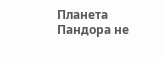Планета Пандора не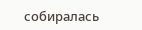собиралась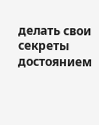делать свои секреты достоянием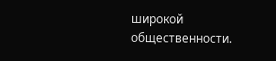широкой общественности.